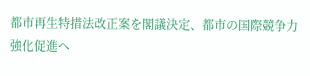都市再生特措法改正案を閣議決定、都市の国際競争力強化促進へ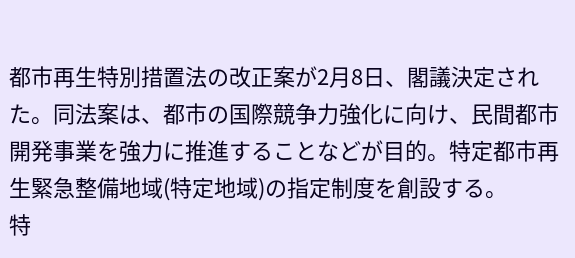都市再生特別措置法の改正案が2月8日、閣議決定された。同法案は、都市の国際競争力強化に向け、民間都市開発事業を強力に推進することなどが目的。特定都市再生緊急整備地域(特定地域)の指定制度を創設する。
特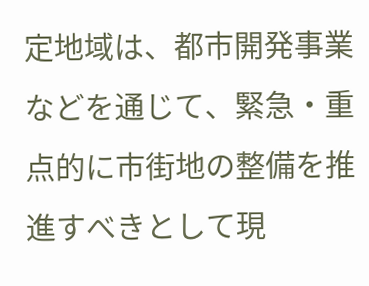定地域は、都市開発事業などを通じて、緊急・重点的に市街地の整備を推進すべきとして現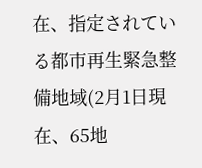在、指定されている都市再生緊急整備地域(2月1日現在、65地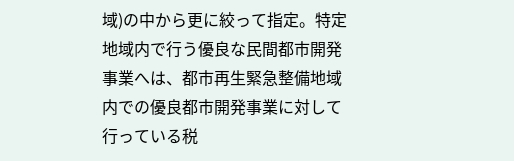域)の中から更に絞って指定。特定地域内で行う優良な民間都市開発事業へは、都市再生緊急整備地域内での優良都市開発事業に対して行っている税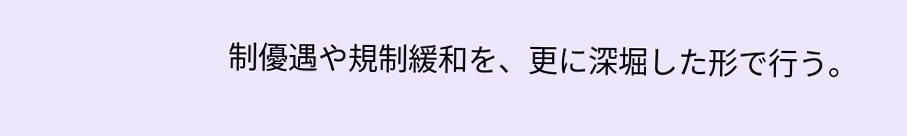制優遇や規制緩和を、更に深堀した形で行う。